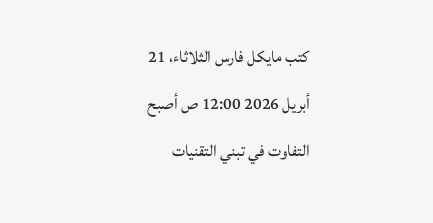كتب مايكل فارس الثلاثاء، 21 أبريل 2026 12:00 ص أصبح التفاوت في تبني التقنيات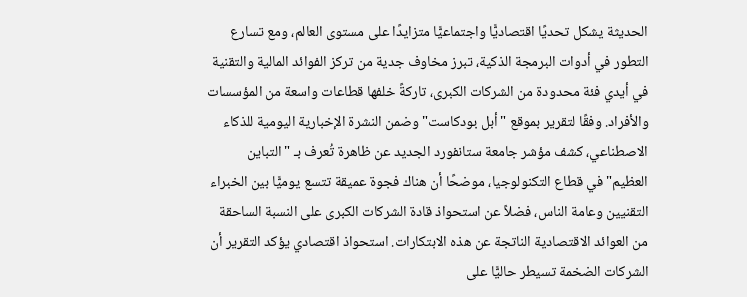الحديثة يشكل تحديًا اقتصاديًّا واجتماعيًّا متزايدًا على مستوى العالم، ومع تسارع التطور في أدوات البرمجة الذكية، تبرز مخاوف جدية من تركز الفوائد المالية والتقنية في أيدي فئة محدودة من الشركات الكبرى، تاركةً خلفها قطاعات واسعة من المؤسسات والأفراد. وفقًا لتقرير بموقع "أبل بودكاست" وضمن النشرة الإخبارية اليومية للذكاء الاصطناعي، كشف مؤشر جامعة ستانفورد الجديد عن ظاهرة تُعرف بـ "التباين العظيم" في قطاع التكنولوجيا، موضحًا أن هناك فجوة عميقة تتسع يوميًّا بين الخبراء التقنيين وعامة الناس، فضلاً عن استحواذ قادة الشركات الكبرى على النسبة الساحقة من العوائد الاقتصادية الناتجة عن هذه الابتكارات. استحواذ اقتصادي يؤكد التقرير أن الشركات الضخمة تسيطر حاليًّا على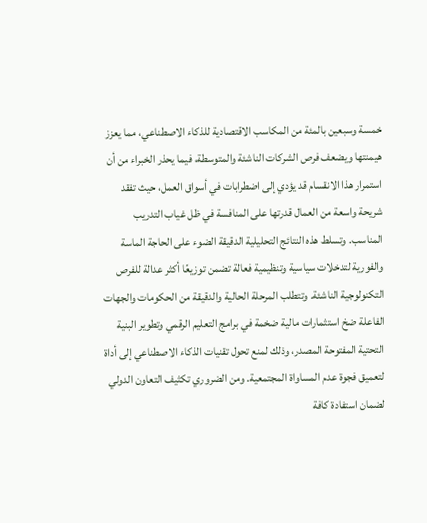خمسة وسبعين بالمئة من المكاسب الاقتصادية للذكاء الاصطناعي، مما يعزز هيمنتها ويضعف فرص الشركات الناشئة والمتوسطة، فيما يحذر الخبراء من أن استمرار هذا الانقسام قد يؤدي إلى اضطرابات في أسواق العمل، حيث تفقد شريحة واسعة من العمال قدرتها على المنافسة في ظل غياب التدريب المناسب. وتسلط هذه النتائج التحليلية الدقيقة الضوء على الحاجة الماسة والفورية لتدخلات سياسية وتنظيمية فعالة تضمن توزيعًا أكثر عدالة للفرص التكنولوجية الناشئة. وتتطلب المرحلة الحالية والدقيقة من الحكومات والجهات الفاعلة ضخ استثمارات مالية ضخمة في برامج التعليم الرقمي وتطوير البنية التحتية المفتوحة المصدر، وذلك لمنع تحول تقنيات الذكاء الاصطناعي إلى أداة لتعميق فجوة عدم المساواة المجتمعية. ومن الضروري تكثيف التعاون الدولي لضمان استفادة كافة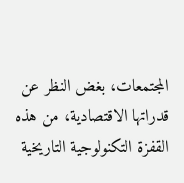المجتمعات، بغض النظر عن قدراتها الاقتصادية، من هذه القفزة التكنولوجية التاريخية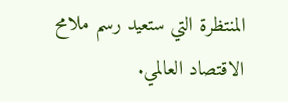المنتظرة التي ستعيد رسم ملامح الاقتصاد العالمي.